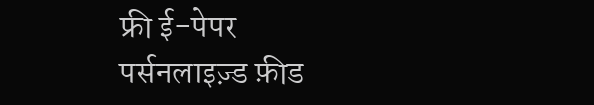फ्री ई-पेपर
पर्सनलाइज़्ड फ़ीड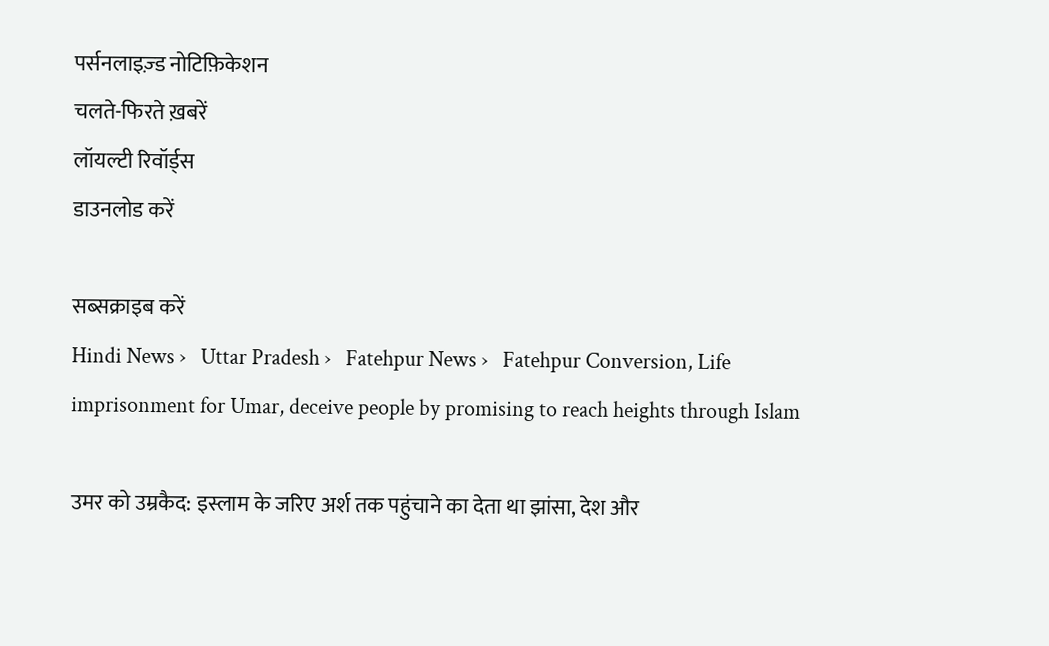पर्सनलाइज़्ड नोटिफ़िकेशन
चलते-फिरते ख़बरें
लॉयल्टी रिवॉर्ड्स
डाउनलोड करें

सब्सक्राइब करें
Hindi News ›   Uttar Pradesh ›   Fatehpur News ›   Fatehpur Conversion, Life imprisonment for Umar, deceive people by promising to reach heights through Islam

उमर को उम्रकैद: इस्लाम के जरिए अर्श तक पहुंचाने का देता था झांसा, देश और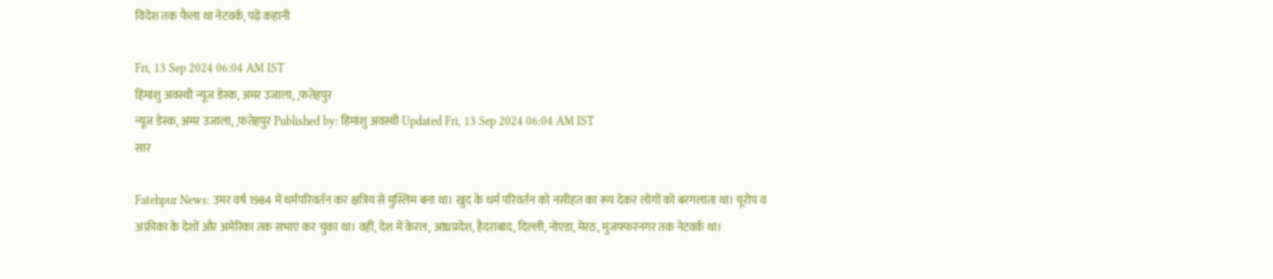विदेश तक फैला था नेटवर्क, पढ़ें कहानी

Fri, 13 Sep 2024 06:04 AM IST
हिमांशु अवस्थी न्यूज डेस्क, अमर उजाला, ,फतेहपुर
न्यूज डेस्क, अमर उजाला, ,फतेहपुर Published by: हिमांशु अवस्थी Updated Fri, 13 Sep 2024 06:04 AM IST
सार

Fatehpur News: उमर वर्ष 1984 में धर्मपरिवर्तन कर क्षत्रिय से मुस्लिम बना था। खुद के धर्म परिवर्तन को नसीहत का रूप देकर लोगों को बरगलाता था। यूरोप व अफ्रीका के देशों और अमेरिका तक सभाएं कर चुका था। वहीं, देश में केरल, आंध्रप्रदेश, हैदराबाद, दिल्ली, नोएडा, मेरठ, मुजफ्फरनगर तक नेटवर्क था।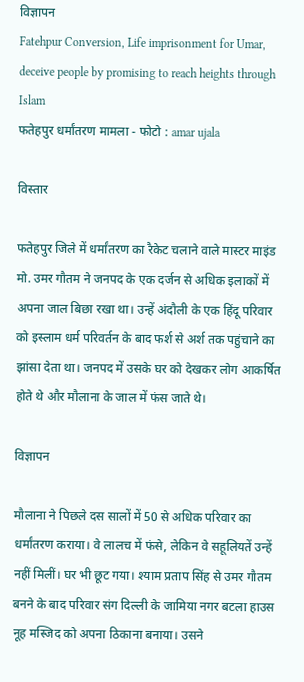विज्ञापन
Fatehpur Conversion, Life imprisonment for Umar, deceive people by promising to reach heights through Islam
फतेहपुर धर्मांतरण मामला - फोटो : amar ujala

विस्तार

फतेहपुर जिले में धर्मांतरण का रैकेट चलाने वाले मास्टर माइंड मो. उमर गौतम ने जनपद के एक दर्जन से अधिक इलाकों में अपना जाल बिछा रखा था। उन्हें अंदौली के एक हिंदू परिवार को इस्लाम धर्म परिवर्तन के बाद फर्श से अर्श तक पहुंचाने का झांसा देता था। जनपद में उसके घर को देखकर लोग आकर्षित होते थे और मौलाना के जाल में फंस जाते थे।

विज्ञापन

मौलाना ने पिछले दस सालों में 50 से अधिक परिवार का धर्मांतरण कराया। वे लालच में फंसे, लेकिन वे सहूलियतें उन्हें नहीं मिलीं। घर भी छूट गया। श्याम प्रताप सिंह से उमर गौतम बनने के बाद परिवार संग दिल्ली के जामिया नगर बटला हाउस नूह मस्जिद को अपना ठिकाना बनाया। उसने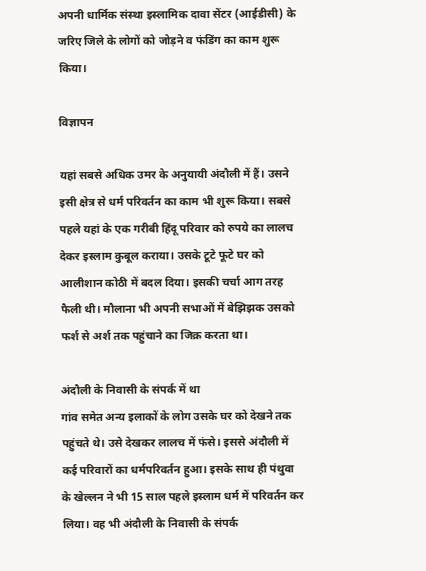अपनी धार्मिक संस्था इस्लामिक दावा सेंटर (आईडीसी) के जरिए जिले के लोगों को जोड़ने व फंडिंग का काम शुरू किया।

विज्ञापन

यहां सबसे अधिक उमर के अनुयायी अंदौली में हैं। उसने इसी क्षेत्र से धर्म परिवर्तन का काम भी शुरू किया। सबसे पहले यहां के एक गरीबी हिंदू परिवार को रुपये का लालच देकर इस्लाम कुबूल कराया। उसके टूटे फूटे घर को आलीशान कोठी में बदल दिया। इसकी चर्चा आग तरह फैली थी। मौलाना भी अपनी सभाओं में बेझिझक उसको फर्श से अर्श तक पहुंचाने का जिक्र करता था।

अंदौली के निवासी के संपर्क में था
गांव समेत अन्य इलाकों के लोग उसके घर को देखने तक पहुंचते थे। उसे देखकर लालच में फंसे। इससे अंदौली में कई परिवारों का धर्मपरिवर्तन हुआ। इसके साथ ही पंथुवा के खेल्लन ने भी 15 साल पहले इस्लाम धर्म में परिवर्तन कर लिया। वह भी अंदौली के निवासी के संपर्क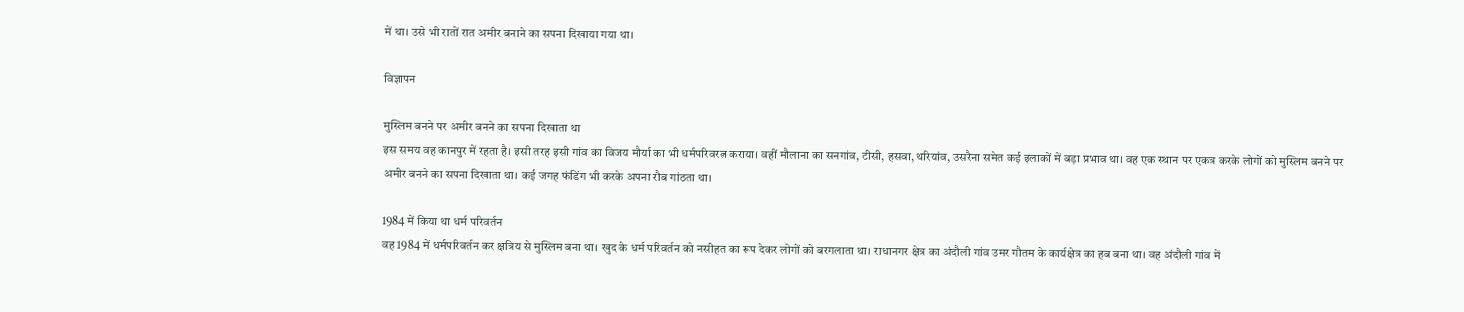में था। उसे भी रातों रात अमीर बनाने का सपना दिखाया गया था।

विज्ञापन

मुस्लिम बनने पर अमीर बनने का सपना दिखाता था
इस समय वह कानपुर में रहता है। इसी तरह इसी गांव का विजय मौर्या का भी धर्मपरिवरत्न कराया। वहीं मौलाना का सनगांव, टीसी, हसवा, थरियांव, उसरैना समेत कई इलाकों में बड़ा प्रभाव था। वह एक स्थान पर एकत्र करके लोगों को मुस्लिम बनने पर अमीर बनने का सपना दिखाता था। कई जगह फंडिंग भी करके अपना रौब गांठता था।

1984 में किया था धर्म परिवर्तन
वह 1984 में धर्मपरिवर्तन कर क्षत्रिय से मुस्लिम बना था। खुद के धर्म परिवर्तन को नसीहत का रूप देकर लोगों को बरगलाता था। राधानगर क्षेत्र का अंदौली गांव उमर गौतम के कार्यक्षेत्र का हब बना था। वह अंदौली गांव में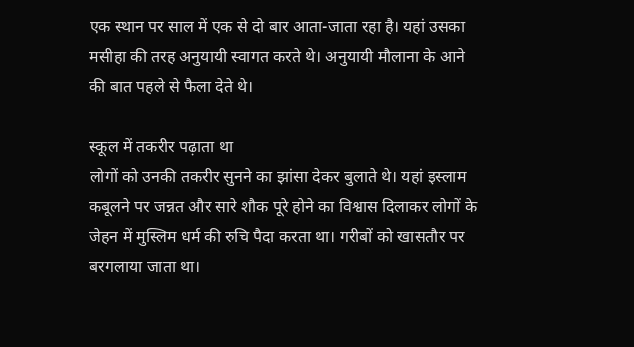एक स्थान पर साल में एक से दो बार आता-जाता रहा है। यहां उसका मसीहा की तरह अनुयायी स्वागत करते थे। अनुयायी मौलाना के आने की बात पहले से फैला देते थे।

स्कूल में तकरीर पढ़ाता था
लोगों को उनकी तकरीर सुनने का झांसा देकर बुलाते थे। यहां इस्लाम कबूलने पर जन्नत और सारे शौक पूरे होने का विश्वास दिलाकर लोगों के जेहन में मुस्लिम धर्म की रुचि पैदा करता था। गरीबों को खासतौर पर बरगलाया जाता था।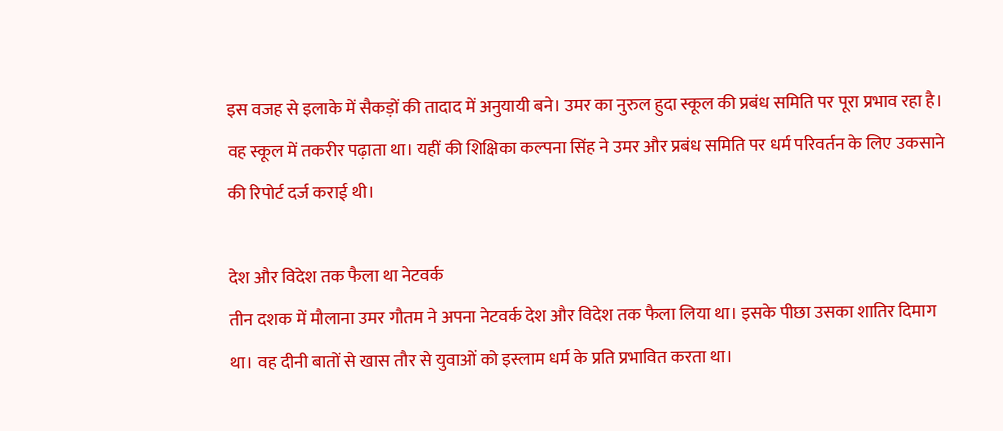इस वजह से इलाके में सैकड़ों की तादाद में अनुयायी बने। उमर का नुरुल हुदा स्कूल की प्रबंध समिति पर पूरा प्रभाव रहा है। वह स्कूल में तकरीर पढ़ाता था। यहीं की शिक्षिका कल्पना सिंह ने उमर और प्रबंध समिति पर धर्म परिवर्तन के लिए उकसाने की रिपोर्ट दर्ज कराई थी।

देश और विदेश तक फैला था नेटवर्क
तीन दशक में मौलाना उमर गौतम ने अपना नेटवर्क देश और विदेश तक फैला लिया था। इसके पीछा उसका शातिर दिमाग था। वह दीनी बातों से खास तौर से युवाओं को इस्लाम धर्म के प्रति प्रभावित करता था।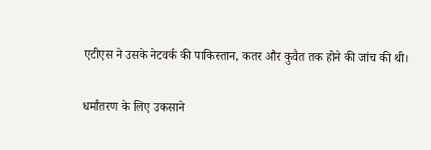एटीएस ने उसके नेटवर्क की पाकिस्तान, कतर और कुवैत तक होने की जांच की थी।

धर्मांतरण के लिए उकसाने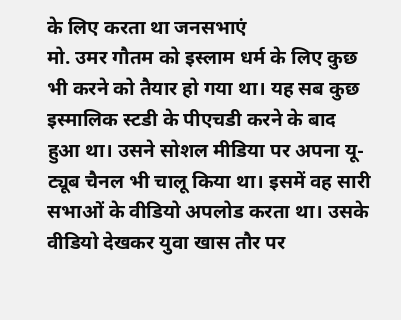के लिए करता था जनसभाएं
मो. उमर गौतम को इस्लाम धर्म के लिए कुछ भी करने को तैयार हो गया था। यह सब कुछ इस्मालिक स्टडी के पीएचडी करने के बाद हुआ था। उसने सोशल मीडिया पर अपना यू-ट्यूब चैनल भी चालू किया था। इसमें वह सारी सभाओं के वीडियो अपलोड करता था। उसके वीडियो देखकर युवा खास तौर पर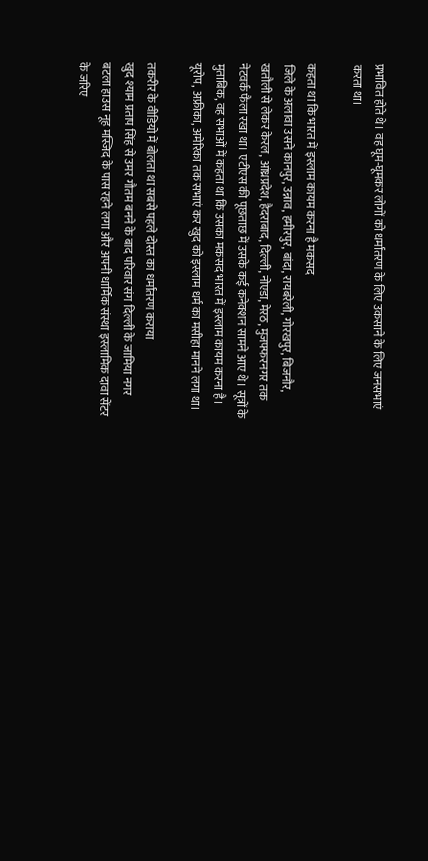प्रभावित होते थे। वह घूम-घूमकर लोगों को धर्मांतरण के लिए उकसाने के लिए जनसभाएं करता था।

कहता था कि भारत में इस्लाम कायम करना है मकसद
जिले के अलावा उसने कानपुर, उन्नाव, हमीरपुर, बांदा, रायबरेली, गोरखपुर, बिजनौर, खतौली से लेकर केरल, आंध्रप्रदेश, हैदराबाद, दिल्ली, नोएडा, मेरठ, मुजफ्फरनगर तक नेटवर्क फैला रखा था। एटीएस की पूछताछ में उसके कई कनेक्शन सामने आए थे। सूत्रों के मुताबिक, वह सभाओं में कहता था कि उसका मकसद भारत में इस्लाम कायम करना है। यूरोप, अफ्रीका, अमेरिका तक सभाएं कर खुद को इस्लाम धर्म का मसीहा मानने लगा था।

तकरीर के वीडियो में बोलता था सबसे पहले दोस्त का धर्मांतरण कराया
खुद श्याम प्रताप सिंह से उमर गौतम बनने के बाद परिवार संग दिल्ली के जामिया नगर बटला हाउस नूह मस्जिद के पास रहने लगा और अपनी धार्मिक संस्था इस्लामिक दावा सेंटर के जरिए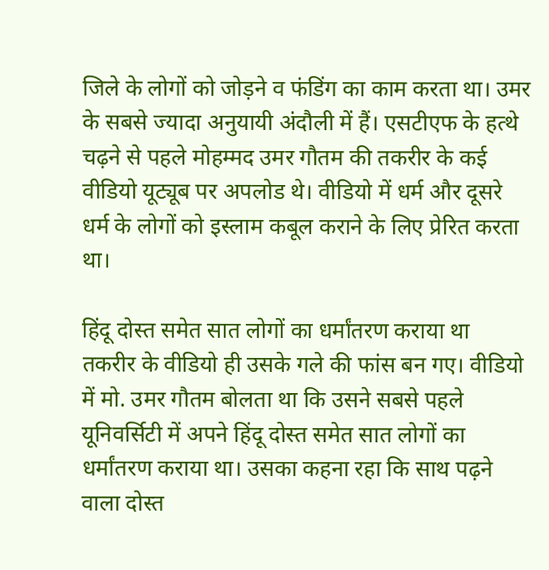जिले के लोगों को जोड़ने व फंडिंग का काम करता था। उमर के सबसे ज्यादा अनुयायी अंदौली में हैं। एसटीएफ के हत्थे चढ़ने से पहले मोहम्मद उमर गौतम की तकरीर के कई वीडियो यूट्यूब पर अपलोड थे। वीडियो में धर्म और दूसरे धर्म के लोगों को इस्लाम कबूल कराने के लिए प्रेरित करता था।

हिंदू दोस्त समेत सात लोगों का धर्मांतरण कराया था
तकरीर के वीडियो ही उसके गले की फांस बन गए। वीडियो में मो. उमर गौतम बोलता था कि उसने सबसे पहले यूनिवर्सिटी में अपने हिंदू दोस्त समेत सात लोगों का धर्मांतरण कराया था। उसका कहना रहा कि साथ पढ़ने वाला दोस्त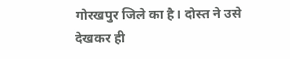गोरखपुर जिले का है। दोस्त ने उसे देखकर ही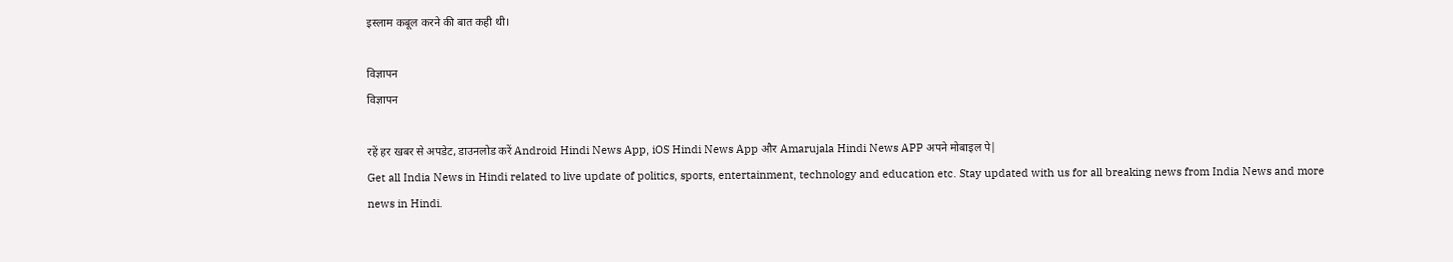इस्लाम कबूल करने की बात कही थी।

विज्ञापन
विज्ञापन

रहें हर खबर से अपडेट, डाउनलोड करें Android Hindi News App, iOS Hindi News App और Amarujala Hindi News APP अपने मोबाइल पे|
Get all India News in Hindi related to live update of politics, sports, entertainment, technology and education etc. Stay updated with us for all breaking news from India News and more news in Hindi.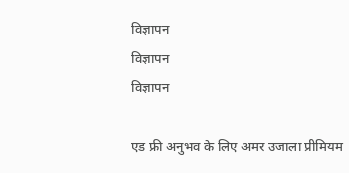विज्ञापन
विज्ञापन
विज्ञापन

एड फ्री अनुभव के लिए अमर उजाला प्रीमियम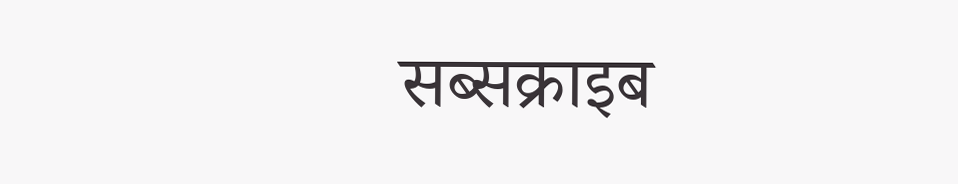सब्सक्राइब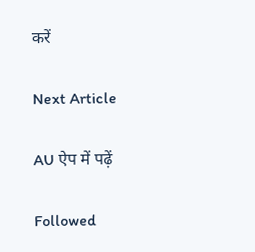करें

Next Article

AU ऐप में पढ़ें

Followed